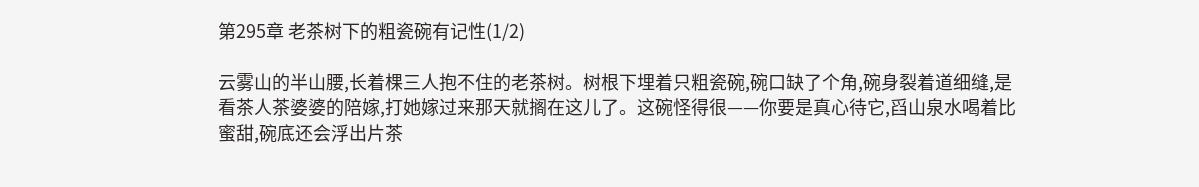第295章 老茶树下的粗瓷碗有记性(1/2)

云雾山的半山腰,长着棵三人抱不住的老茶树。树根下埋着只粗瓷碗,碗口缺了个角,碗身裂着道细缝,是看茶人茶婆婆的陪嫁,打她嫁过来那天就搁在这儿了。这碗怪得很——你要是真心待它,舀山泉水喝着比蜜甜,碗底还会浮出片茶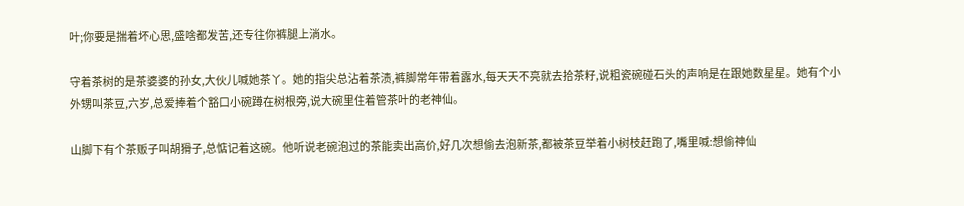叶;你要是揣着坏心思,盛啥都发苦,还专往你裤腿上淌水。

守着茶树的是茶婆婆的孙女,大伙儿喊她茶丫。她的指尖总沾着茶渍,裤脚常年带着露水,每天天不亮就去拾茶籽,说粗瓷碗碰石头的声响是在跟她数星星。她有个小外甥叫茶豆,六岁,总爱捧着个豁口小碗蹲在树根旁,说大碗里住着管茶叶的老神仙。

山脚下有个茶贩子叫胡猾子,总惦记着这碗。他听说老碗泡过的茶能卖出高价,好几次想偷去泡新茶,都被茶豆举着小树枝赶跑了,嘴里喊:想偷神仙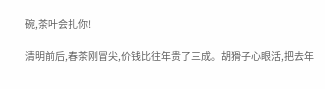碗,茶叶会扎你!

清明前后,春茶刚冒尖,价钱比往年贵了三成。胡猾子心眼活,把去年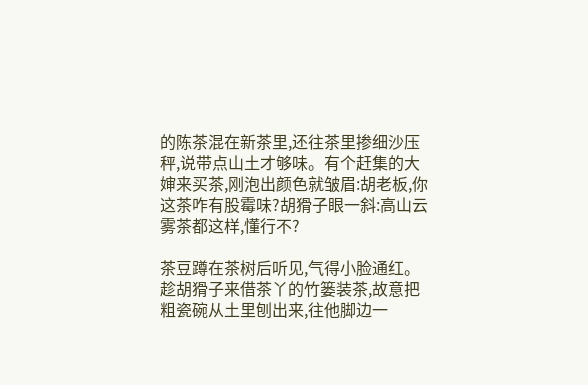的陈茶混在新茶里,还往茶里掺细沙压秤,说带点山土才够味。有个赶集的大婶来买茶,刚泡出颜色就皱眉:胡老板,你这茶咋有股霉味?胡猾子眼一斜:高山云雾茶都这样,懂行不?

茶豆蹲在茶树后听见,气得小脸通红。趁胡猾子来借茶丫的竹篓装茶,故意把粗瓷碗从土里刨出来,往他脚边一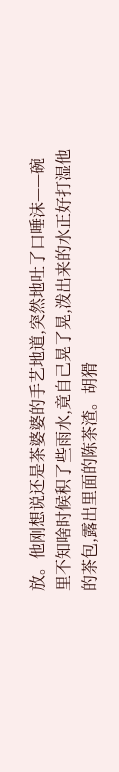放。他刚想说还是茶婆婆的手艺地道,突然地吐了口唾沫——碗里不知啥时候积了些雨水,竟自己晃了晃,泼出来的水正好打湿他的茶包,露出里面的陈茶渣。胡猾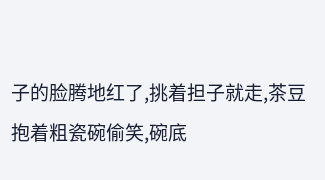子的脸腾地红了,挑着担子就走,茶豆抱着粗瓷碗偷笑,碗底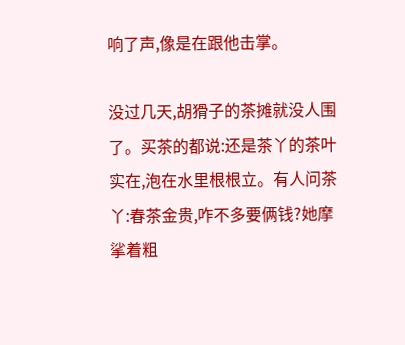响了声,像是在跟他击掌。

没过几天,胡猾子的茶摊就没人围了。买茶的都说:还是茶丫的茶叶实在,泡在水里根根立。有人问茶丫:春茶金贵,咋不多要俩钱?她摩挲着粗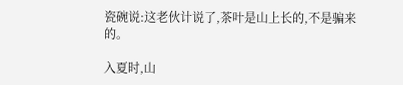瓷碗说:这老伙计说了,茶叶是山上长的,不是骗来的。

入夏时,山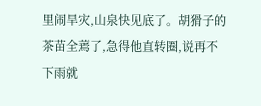里闹旱灾,山泉快见底了。胡猾子的茶苗全蔫了,急得他直转圈,说再不下雨就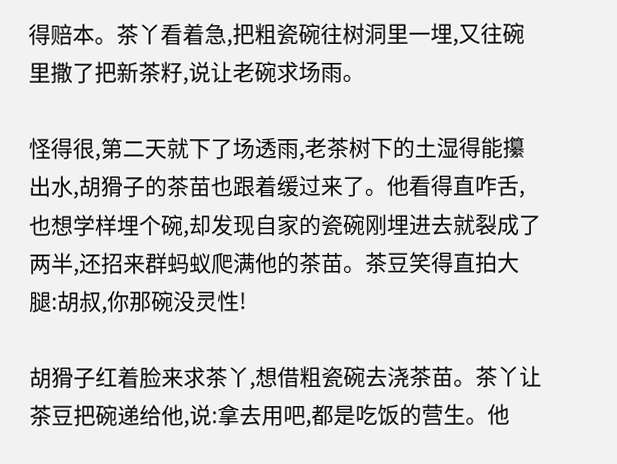得赔本。茶丫看着急,把粗瓷碗往树洞里一埋,又往碗里撒了把新茶籽,说让老碗求场雨。

怪得很,第二天就下了场透雨,老茶树下的土湿得能攥出水,胡猾子的茶苗也跟着缓过来了。他看得直咋舌,也想学样埋个碗,却发现自家的瓷碗刚埋进去就裂成了两半,还招来群蚂蚁爬满他的茶苗。茶豆笑得直拍大腿:胡叔,你那碗没灵性!

胡猾子红着脸来求茶丫,想借粗瓷碗去浇茶苗。茶丫让茶豆把碗递给他,说:拿去用吧,都是吃饭的营生。他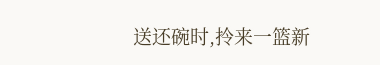送还碗时,拎来一篮新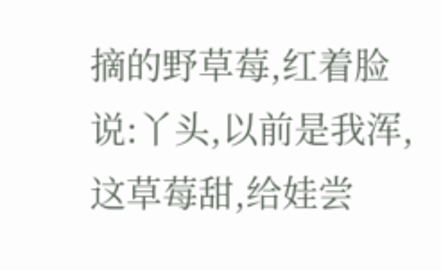摘的野草莓,红着脸说:丫头,以前是我浑,这草莓甜,给娃尝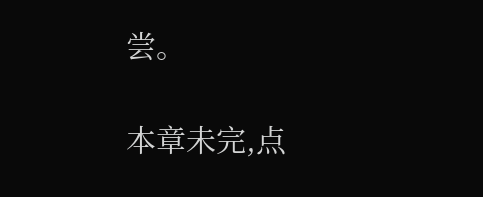尝。

本章未完,点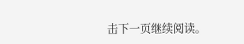击下一页继续阅读。